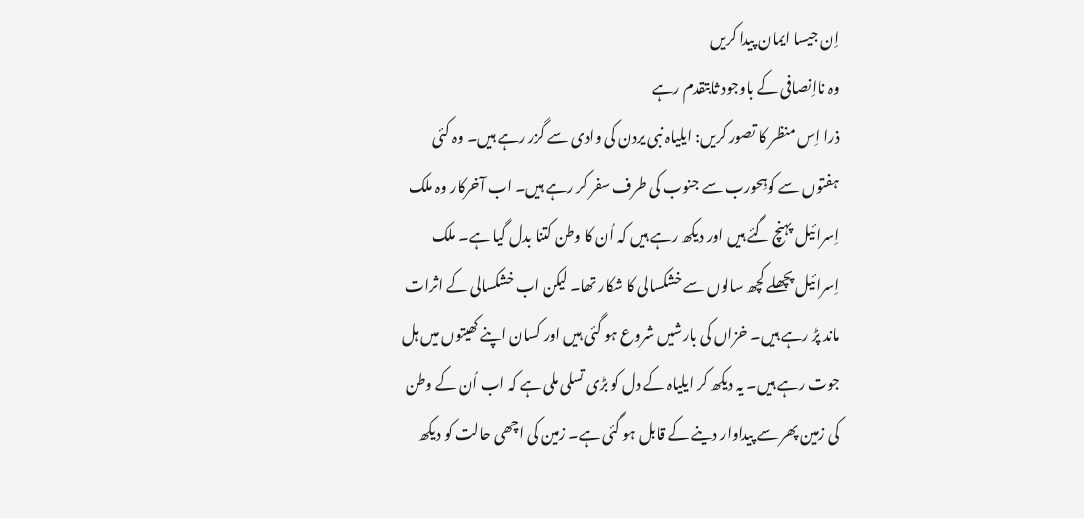اِن جیسا ایمان پیدا کریں
وہ نااِنصافی کے باوجود ثابتقدم رہے
ذرا اِس منظر کا تصور کریں: ایلیاہ نبی یردن کی وادی سے گزر رہے ہیں۔ وہ کئی ہفتوں سے کوہِحورب سے جنوب کی طرف سفر کر رہے ہیں۔ اب آخرکار وہ ملک اِسرائیل پہنچ گئے ہیں اور دیکھ رہے ہیں کہ اُن کا وطن کتنا بدل گیا ہے۔ ملک اِسرائیل پچھلے کچھ سالوں سے خشکسالی کا شکار تھا۔ لیکن اب خشکسالی کے اثرات ماند پڑ رہے ہیں۔ خزاں کی بارشیں شروع ہو گئی ہیں اور کسان اپنے کھیتوں میں ہل جوت رہے ہیں۔ یہ دیکھ کر ایلیاہ کے دل کو بڑی تسلی ملی ہے کہ اب اُن کے وطن کی زمین پھر سے پیداوار دینے کے قابل ہو گئی ہے۔ زمین کی اچھی حالت کو دیکھ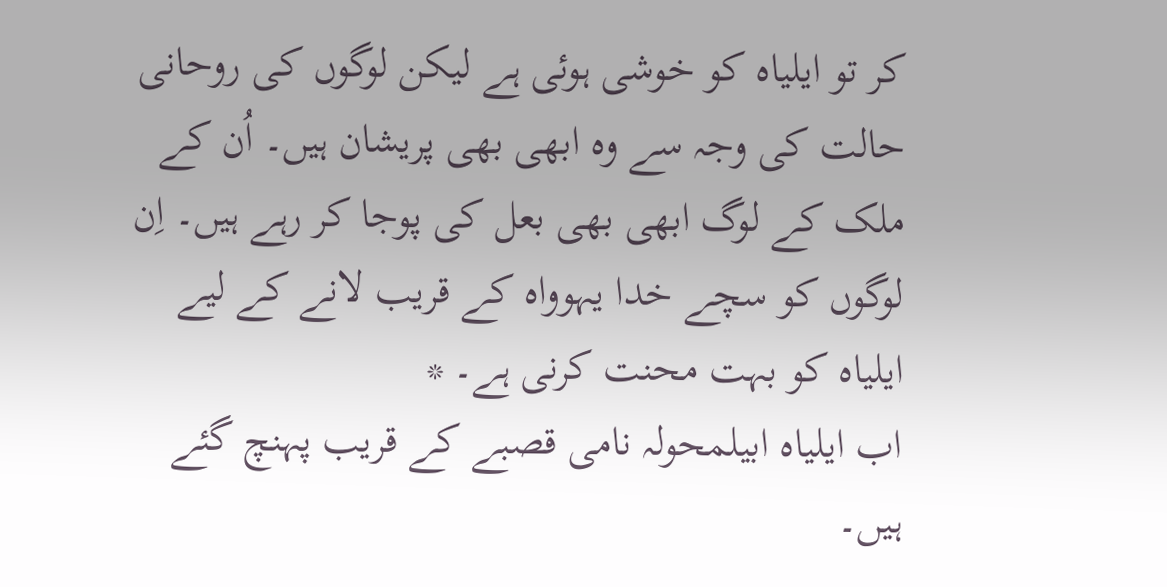کر تو ایلیاہ کو خوشی ہوئی ہے لیکن لوگوں کی روحانی حالت کی وجہ سے وہ ابھی بھی پریشان ہیں۔ اُن کے ملک کے لوگ ابھی بھی بعل کی پوجا کر رہے ہیں۔ اِن لوگوں کو سچے خدا یہوواہ کے قریب لانے کے لیے ایلیاہ کو بہت محنت کرنی ہے۔ *
اب ایلیاہ ابیلمحولہ نامی قصبے کے قریب پہنچ گئے ہیں۔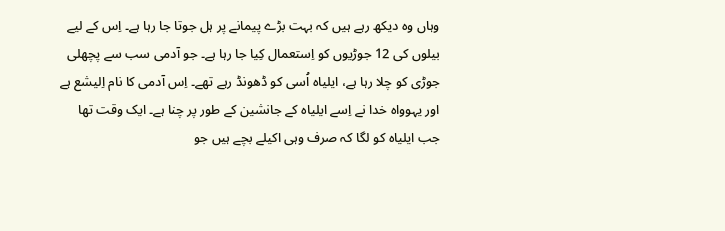وہاں وہ دیکھ رہے ہیں کہ بہت بڑے پیمانے پر ہل جوتا جا رہا ہے۔ اِس کے لیے بیلوں کی 12 جوڑیوں کو اِستعمال کِیا جا رہا ہے۔ جو آدمی سب سے پچھلی جوڑی کو چلا رہا ہے، ایلیاہ اُسی کو ڈھونڈ رہے تھے۔ اِس آدمی کا نام اِلیشع ہے اور یہوواہ خدا نے اِسے ایلیاہ کے جانشین کے طور پر چنا ہے۔ ایک وقت تھا جب ایلیاہ کو لگا کہ صرف وہی اکیلے بچے ہیں جو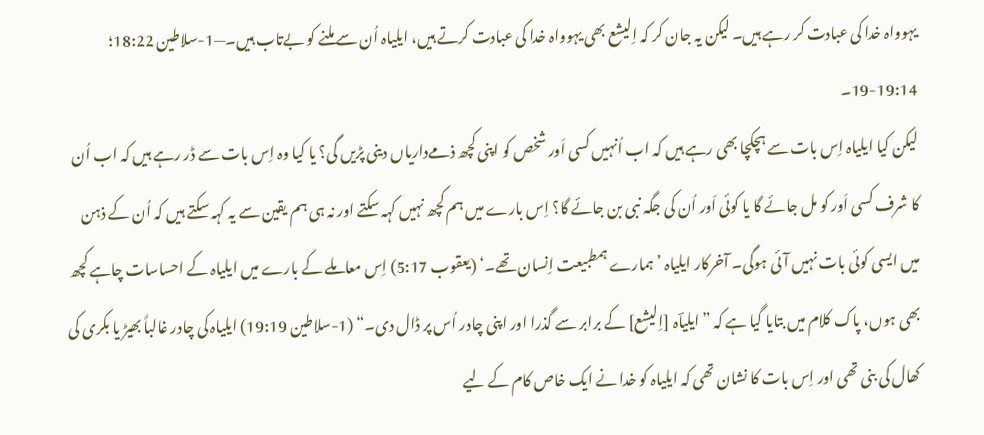یہوواہ خدا کی عبادت کر رہے ہیں۔ لیکن یہ جان کر کہ اِلیشع بھی یہوواہ خدا کی عبادت کرتے ہیں، ایلیاہ اُن سے ملنے کو بےتاب ہیں۔—1-سلاطین 18:22؛ 19:14-19۔
لیکن کیا ایلیاہ اِس بات سے ہچکچا بھی رہے ہیں کہ اب اُنہیں کسی اَور شخص کو اپنی کچھ ذمےداریاں دینی پڑیں گی؟ یا کیا وہ اِس بات سے ڈر رہے ہیں کہ اب اُن کا شرف کسی اَور کو مل جائے گا یا کوئی اَور اُن کی جگہ نبی بن جائے گا؟ اِس بارے میں ہم کچھ نہیں کہہ سکتے اور نہ ہی ہم یقین سے یہ کہہ سکتے ہیں کہ اُن کے ذہن میں ایسی کوئی بات نہیں آئی ہوگی۔ آخرکار ایلیاہ ’ہمارے ہمطبیعت اِنسان تھے۔‘ (یعقوب 5:17) اِس معاملے کے بارے میں ایلیاہ کے احساسات چاہے کچھ بھی ہوں، پاک کلام میں بتایا گیا ہے کہ ”ایلیاؔہ [اِلیشع] کے برابر سے گذرا اور اپنی چادر اُس پر ڈال دی۔“ (1-سلاطین 19:19) ایلیاہ کی چادر غالباً بھیڑ یا بکری کی کھال کی بنی تھی اور اِس بات کا نشان تھی کہ ایلیاہ کو خدا نے ایک خاص کام کے لیے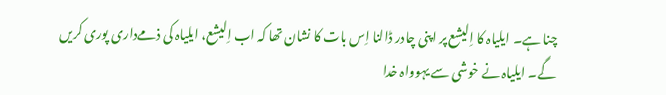چنا ہے۔ ایلیاہ کا اِلیشع پر اپنی چادر ڈالنا اِس بات کا نشان تھا کہ اب اِلیشع، ایلیاہ کی ذمےداری پوری کریں گے۔ ایلیاہ نے خوشی سے یہوواہ خدا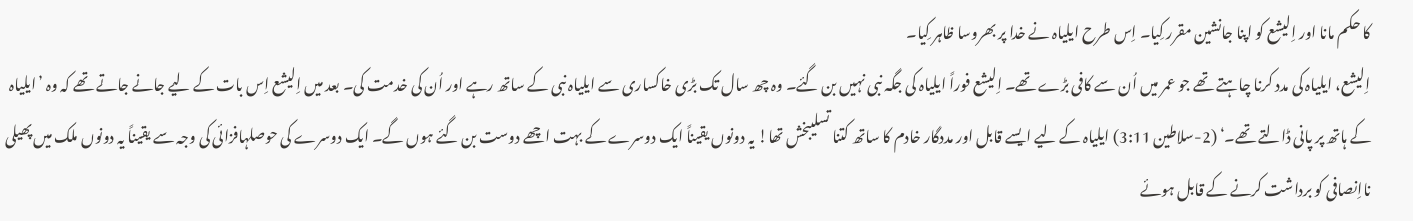کا حکم مانا اور اِلیشع کو اپنا جانشین مقرر کِیا۔ اِس طرح ایلیاہ نے خدا پر بھروسا ظاہر کِیا۔
اِلیشع، ایلیاہ کی مدد کرنا چاہتے تھے جو عمر میں اُن سے کافی بڑے تھے۔ اِلیشع فوراً ایلیاہ کی جگہ نبی نہیں بن گئے۔ وہ چھ سال تک بڑی خاکساری سے ایلیاہ نبی کے ساتھ رہے اور اُن کی خدمت کی۔ بعد میں اِلیشع اِس بات کے لیے جانے جاتے تھے کہ وہ ’ایلیاہ کے ہاتھ پر پانی ڈالتے تھے۔‘ (2-سلاطین 3:11) ایلیاہ کے لیے ایسے قابل اور مددگار خادم کا ساتھ کتنا تسلیبخش تھا! یہ دونوں یقیناً ایک دوسرے کے بہت اچھے دوست بن گئے ہوں گے۔ ایک دوسرے کی حوصلہافزائی کی وجہ سے یقیناً یہ دونوں ملک میں پھیلی نااِنصافی کو برداشت کرنے کے قابل ہوئے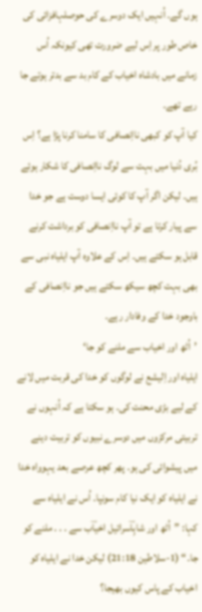ہوں گے۔ اُنہیں ایک دوسرے کی حوصلہافزائی کی خاص طور پر اِس لیے ضرورت تھی کیونکہ اُس زمانے میں بادشاہ اخیاب کے کام بد سے بدتر ہوتے جا رہے تھے۔
کیا آپ کو کبھی نااِنصافی کا سامنا کرنا پڑا ہے؟ اِس بُری دُنیا میں بہت سے لوگ نااِنصافی کا شکار ہوئے ہیں۔ لیکن اگر آپ کا کوئی ایسا دوست ہے جو خدا سے پیار کرتا ہے تو آپ نااِنصافی کو برداشت کرنے قابل ہو سکتے ہیں۔ اِس کے علاوہ آپ ایلیاہ نبی سے بھی بہت کچھ سیکھ سکتے ہیں جو نااِنصافی کے باوجود خدا کے وفادار رہے۔
’اُٹھ اور اخیاب سے ملنے کو جا‘
ایلیاہ اور اِلیشع نے لوگوں کو خدا کی قربت میں لانے کے لیے بڑی محنت کی۔ ہو سکتا ہے کہ اُنہوں نے تربیتی مرکزوں میں دوسرے نبیوں کو تربیت دینے میں پیشوائی کی ہو۔ پھر کچھ عرصے بعد یہوواہ خدا نے ایلیاہ کو ایک نیا کام سونپا۔ اُس نے ایلیاہ سے کہا: ”اُٹھ اور شاہِاؔسرائیل اخیاؔب سے . . . ملنے کو جا۔“ (1-سلاطین 21:18) لیکن خدا نے ایلیاہ کو اخیاب کے پاس کیوں بھیجا؟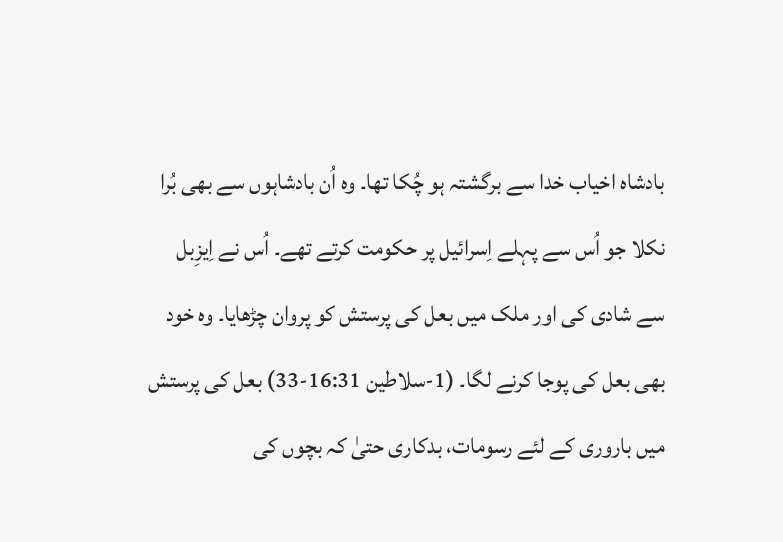بادشاہ اخیاب خدا سے برگشتہ ہو چُکا تھا۔ وہ اُن بادشاہوں سے بھی بُرا نکلا جو اُس سے پہلے اِسرائیل پر حکومت کرتے تھے۔ اُس نے اِیزِبل سے شادی کی اور ملک میں بعل کی پرستش کو پروان چڑھایا۔ وہ خود بھی بعل کی پوجا کرنے لگا۔ (1-سلاطین 16:31-33) بعل کی پرستش میں باروری کے لئے رسومات، بدکاری حتیٰ کہ بچوں کی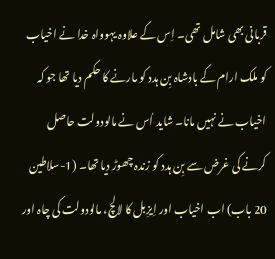قربانی بھی شامل تھی۔ اِس کے علاوہ یہوواہ خدا نے اخیاب کو ملک ارام کے بادشاہ بِن ہدد کو مارنے کا حکم دیا تھا جو کہ اخیاب نے نہیں مانا۔ شاید اُس نے مالودولت حاصل کرنے کی غرض سے بِن ہدد کو زندہ چھوڑ دیا تھا۔ (1-سلاطین 20 باب) اب اخیاب اور اِیزِبل کا لالچ، مالودولت کی چاہ اور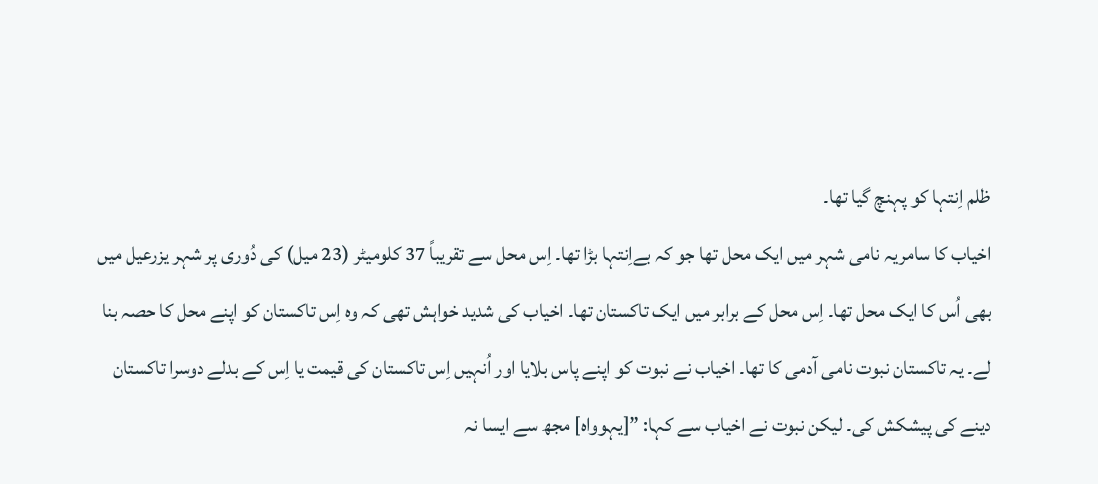ظلم اِنتہا کو پہنچ گیا تھا۔
اخیاب کا سامریہ نامی شہر میں ایک محل تھا جو کہ بےاِنتہا بڑا تھا۔ اِس محل سے تقریباً 37 کلومیٹر (23 میل) کی دُوری پر شہر یزرعیل میں بھی اُس کا ایک محل تھا۔ اِس محل کے برابر میں ایک تاکستان تھا۔ اخیاب کی شدید خواہش تھی کہ وہ اِس تاکستان کو اپنے محل کا حصہ بنا لے۔ یہ تاکستان نبوت نامی آدمی کا تھا۔ اخیاب نے نبوت کو اپنے پاس بلایا اور اُنہیں اِس تاکستان کی قیمت یا اِس کے بدلے دوسرا تاکستان دینے کی پیشکش کی۔ لیکن نبوت نے اخیاب سے کہا: ”[یہوواہ] مجھ سے ایسا نہ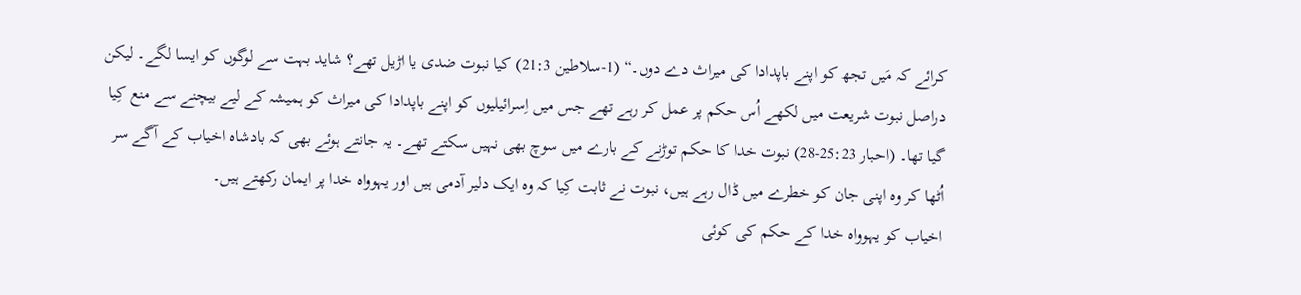کرائے کہ مَیں تجھ کو اپنے باپدادا کی میراث دے دوں۔“ (1-سلاطین 21:3) کیا نبوت ضدی یا اڑیل تھے؟ شاید بہت سے لوگوں کو ایسا لگے۔ لیکن دراصل نبوت شریعت میں لکھے اُس حکم پر عمل کر رہے تھے جس میں اِسرائیلیوں کو اپنے باپدادا کی میراث کو ہمیشہ کے لیے بیچنے سے منع کِیا گیا تھا۔ (احبار 25:23-28) نبوت خدا کا حکم توڑنے کے بارے میں سوچ بھی نہیں سکتے تھے۔ یہ جانتے ہوئے بھی کہ بادشاہ اخیاب کے آگے سر اُٹھا کر وہ اپنی جان کو خطرے میں ڈال رہے ہیں، نبوت نے ثابت کِیا کہ وہ ایک دلیر آدمی ہیں اور یہوواہ خدا پر ایمان رکھتے ہیں۔
اخیاب کو یہوواہ خدا کے حکم کی کوئی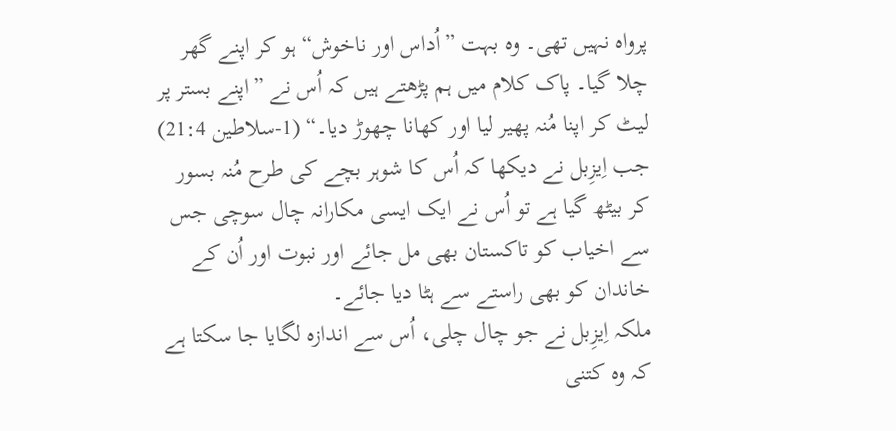پرواہ نہیں تھی۔ وہ بہت ”اُداس اور ناخوش“ ہو کر اپنے گھر چلا گیا۔ پاک کلام میں ہم پڑھتے ہیں کہ اُس نے ”اپنے بستر پر لیٹ کر اپنا مُنہ پھیر لیا اور کھانا چھوڑ دیا۔“ (1-سلاطین 21:4) جب اِیزِبل نے دیکھا کہ اُس کا شوہر بچے کی طرح مُنہ بسور کر بیٹھ گیا ہے تو اُس نے ایک ایسی مکارانہ چال سوچی جس سے اخیاب کو تاکستان بھی مل جائے اور نبوت اور اُن کے خاندان کو بھی راستے سے ہٹا دیا جائے۔
ملکہ اِیزِبل نے جو چال چلی، اُس سے اندازہ لگایا جا سکتا ہے کہ وہ کتنی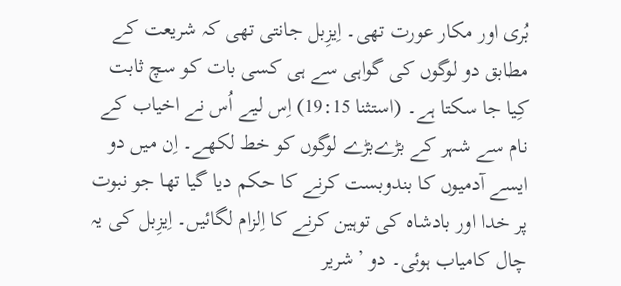بُری اور مکار عورت تھی۔ اِیزِبل جانتی تھی کہ شریعت کے مطابق دو لوگوں کی گواہی سے ہی کسی بات کو سچ ثابت کِیا جا سکتا ہے۔ (استثنا 19:15) اِس لیے اُس نے اخیاب کے نام سے شہر کے بڑےبڑے لوگوں کو خط لکھے۔ اِن میں دو ایسے آدمیوں کا بندوبست کرنے کا حکم دیا گیا تھا جو نبوت پر خدا اور بادشاہ کی توہین کرنے کا اِلزام لگائیں۔ اِیزِبل کی یہ چال کامیاب ہوئی۔ دو ’شریر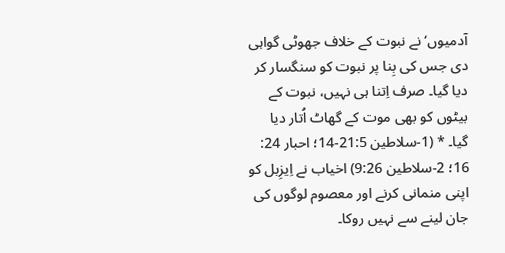آدمیوں‘ نے نبوت کے خلاف جھوٹی گواہی دی جس کی بِنا پر نبوت کو سنگسار کر دیا گیا۔ صرف اِتنا ہی نہیں، نبوت کے بیٹوں کو بھی موت کے گھاٹ اُتار دیا گیا۔ * (1-سلاطین 21:5-14؛ احبار 24: 16؛ 2-سلاطین 9:26) اخیاب نے اِیزِبل کو اپنی منمانی کرنے اور معصوم لوگوں کی جان لینے سے نہیں روکا۔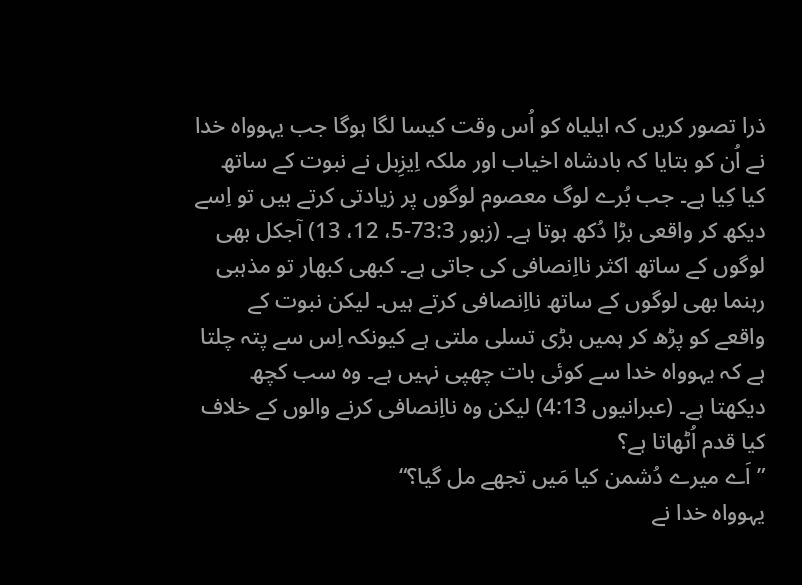ذرا تصور کریں کہ ایلیاہ کو اُس وقت کیسا لگا ہوگا جب یہوواہ خدا نے اُن کو بتایا کہ بادشاہ اخیاب اور ملکہ اِیزِبل نے نبوت کے ساتھ کیا کِیا ہے۔ جب بُرے لوگ معصوم لوگوں پر زیادتی کرتے ہیں تو اِسے دیکھ کر واقعی بڑا دُکھ ہوتا ہے۔ (زبور 73:3-5، 12، 13) آجکل بھی لوگوں کے ساتھ اکثر نااِنصافی کی جاتی ہے۔ کبھی کبھار تو مذہبی رہنما بھی لوگوں کے ساتھ نااِنصافی کرتے ہیں۔ لیکن نبوت کے واقعے کو پڑھ کر ہمیں بڑی تسلی ملتی ہے کیونکہ اِس سے پتہ چلتا ہے کہ یہوواہ خدا سے کوئی بات چھپی نہیں ہے۔ وہ سب کچھ دیکھتا ہے۔ (عبرانیوں 4:13) لیکن وہ نااِنصافی کرنے والوں کے خلاف کیا قدم اُٹھاتا ہے؟
”اَے میرے دُشمن کیا مَیں تجھے مل گیا؟“
یہوواہ خدا نے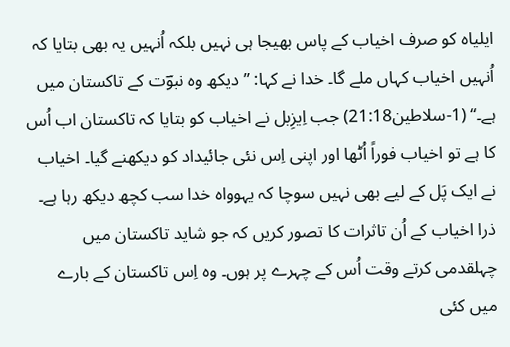ایلیاہ کو صرف اخیاب کے پاس بھیجا ہی نہیں بلکہ اُنہیں یہ بھی بتایا کہ اُنہیں اخیاب کہاں ملے گا۔ خدا نے کہا: ”دیکھ وہ نبوؔت کے تاکستان میں ہے۔“ (1-سلاطین21:18) جب اِیزِبل نے اخیاب کو بتایا کہ تاکستان اب اُس کا ہے تو اخیاب فوراً اُٹھا اور اپنی اِس نئی جائیداد کو دیکھنے گیا۔ اخیاب نے ایک پَل کے لیے بھی نہیں سوچا کہ یہوواہ خدا سب کچھ دیکھ رہا ہے۔ ذرا اخیاب کے اُن تاثرات کا تصور کریں کہ جو شاید تاکستان میں چہلقدمی کرتے وقت اُس کے چہرے پر ہوں۔ وہ اِس تاکستان کے بارے میں کئی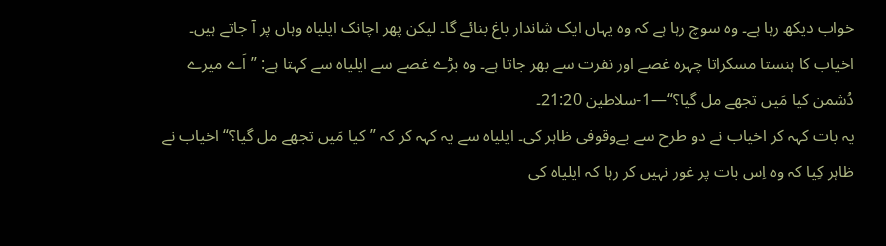خواب دیکھ رہا ہے۔ وہ سوچ رہا ہے کہ وہ یہاں ایک شاندار باغ بنائے گا۔ لیکن پھر اچانک ایلیاہ وہاں پر آ جاتے ہیں۔ اخیاب کا ہنستا مسکراتا چہرہ غصے اور نفرت سے بھر جاتا ہے۔ وہ بڑے غصے سے ایلیاہ سے کہتا ہے: ”اَے میرے دُشمن کیا مَیں تجھے مل گیا؟“—1-سلاطین 21:20۔
یہ بات کہہ کر اخیاب نے دو طرح سے بےوقوفی ظاہر کی۔ ایلیاہ سے یہ کہہ کر کہ ”کیا مَیں تجھے مل گیا؟“ اخیاب نے ظاہر کِیا کہ وہ اِس بات پر غور نہیں کر رہا کہ ایلیاہ کی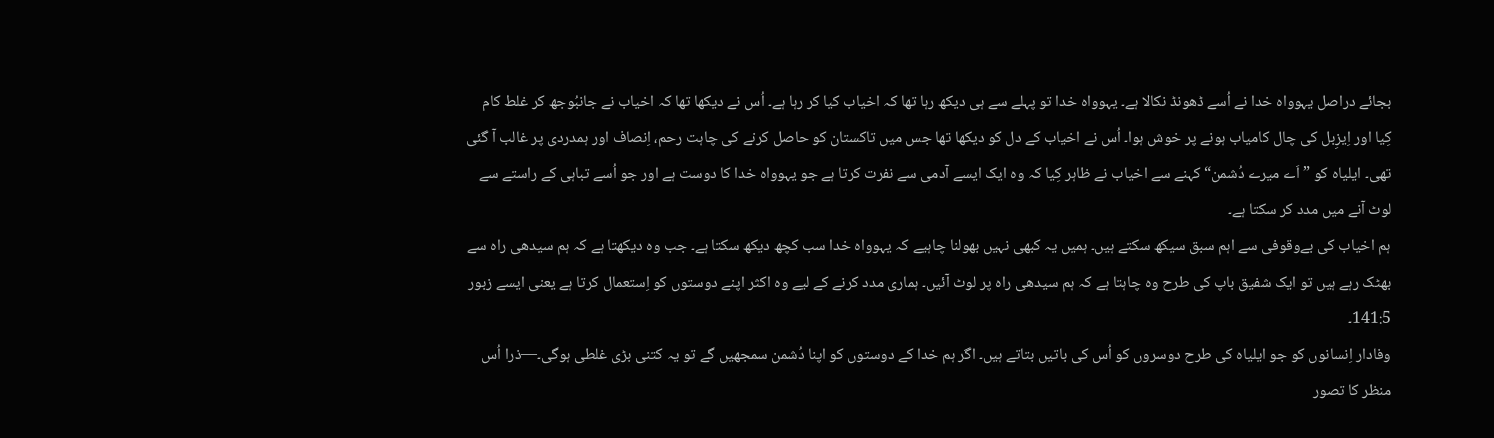بجائے دراصل یہوواہ خدا نے اُسے ڈھونڈ نکالا ہے۔ یہوواہ خدا تو پہلے سے ہی دیکھ رہا تھا کہ اخیاب کیا کر رہا ہے۔ اُس نے دیکھا تھا کہ اخیاب نے جانبُوجھ کر غلط کام کِیا اور اِیزِبل کی چال کامیاب ہونے پر خوش ہوا۔ اُس نے اخیاب کے دل کو دیکھا تھا جس میں تاکستان کو حاصل کرنے کی چاہت رحم، اِنصاف اور ہمدردی پر غالب آ گئی تھی۔ ایلیاہ کو ”اَے میرے دُشمن“ کہنے سے اخیاب نے ظاہر کِیا کہ وہ ایک ایسے آدمی سے نفرت کرتا ہے جو یہوواہ خدا کا دوست ہے اور جو اُسے تباہی کے راستے سے لوٹ آنے میں مدد کر سکتا ہے۔
ہم اخیاب کی بےوقوفی سے اہم سبق سیکھ سکتے ہیں۔ ہمیں یہ کبھی نہیں بھولنا چاہیے کہ یہوواہ خدا سب کچھ دیکھ سکتا ہے۔ جب وہ دیکھتا ہے کہ ہم سیدھی راہ سے بھٹک رہے ہیں تو ایک شفیق باپ کی طرح وہ چاہتا ہے کہ ہم سیدھی راہ پر لوٹ آئیں۔ ہماری مدد کرنے کے لیے وہ اکثر اپنے دوستوں کو اِستعمال کرتا ہے یعنی ایسے زبور 141:5۔
وفادار اِنسانوں کو جو ایلیاہ کی طرح دوسروں کو اُس کی باتیں بتاتے ہیں۔ اگر ہم خدا کے دوستوں کو اپنا دُشمن سمجھیں گے تو یہ کتنی بڑی غلطی ہوگی۔—ذرا اُس منظر کا تصور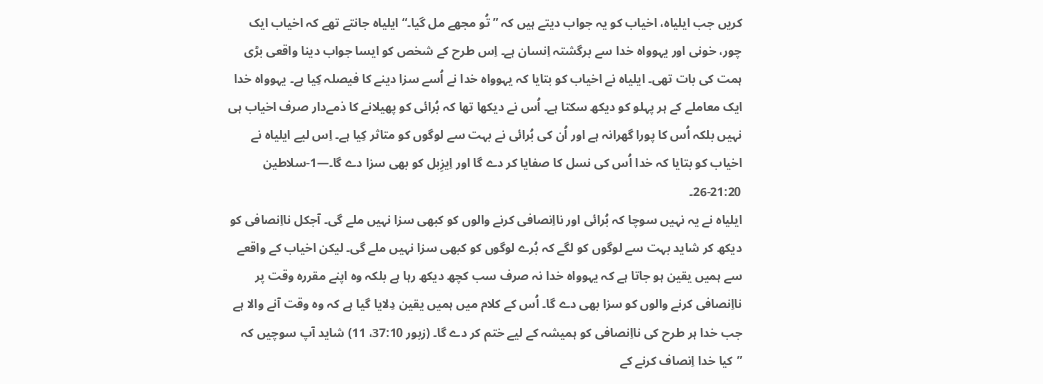کریں جب ایلیاہ، اخیاب کو یہ جواب دیتے ہیں کہ ”تُو مجھے مل گیا۔“ ایلیاہ جانتے تھے کہ اخیاب ایک چور، خونی اور یہوواہ خدا سے برگشتہ اِنسان ہے۔ اِس طرح کے شخص کو ایسا جواب دینا واقعی بڑی ہمت کی بات تھی۔ ایلیاہ نے اخیاب کو بتایا کہ یہوواہ خدا نے اُسے سزا دینے کا فیصلہ کِیا ہے۔ یہوواہ خدا ایک معاملے کے ہر پہلو کو دیکھ سکتا ہے۔ اُس نے دیکھا تھا کہ بُرائی کو پھیلانے کا ذمےدار صرف اخیاب ہی نہیں بلکہ اُس کا پورا گھرانہ ہے اور اُن کی بُرائی نے بہت سے لوگوں کو متاثر کِیا ہے۔ اِس لیے ایلیاہ نے اخیاب کو بتایا کہ خدا اُس کی نسل کا صفایا کر دے گا اور اِیزِبل کو بھی سزا دے گا۔—1-سلاطین 21:20-26۔
ایلیاہ نے یہ نہیں سوچا کہ بُرائی اور نااِنصافی کرنے والوں کو کبھی سزا نہیں ملے گی۔ آجکل نااِنصافی کو دیکھ کر شاید بہت سے لوگوں کو لگے کہ بُرے لوگوں کو کبھی سزا نہیں ملے گی۔ لیکن اخیاب کے واقعے سے ہمیں یقین ہو جاتا ہے کہ یہوواہ خدا نہ صرف سب کچھ دیکھ رہا ہے بلکہ وہ اپنے مقررہ وقت پر نااِنصافی کرنے والوں کو سزا بھی دے گا۔ اُس کے کلام میں ہمیں یقین دِلایا گیا ہے کہ وہ وقت آنے والا ہے جب خدا ہر طرح کی نااِنصافی کو ہمیشہ کے لیے ختم کر دے گا۔ (زبور 37:10، 11) شاید آپ سوچیں کہ ”کیا خدا اِنصاف کرنے کے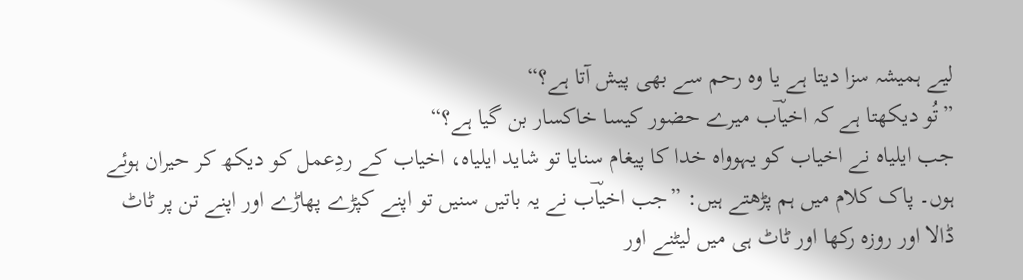لیے ہمیشہ سزا دیتا ہے یا وہ رحم سے بھی پیش آتا ہے؟“
”تُو دیکھتا ہے کہ اخیاؔب میرے حضور کیسا خاکسار بن گیا ہے؟“
جب ایلیاہ نے اخیاب کو یہوواہ خدا کا پیغام سنایا تو شاید ایلیاہ، اخیاب کے ردِعمل کو دیکھ کر حیران ہوئے ہوں۔ پاک کلام میں ہم پڑھتے ہیں: ”جب اخیاؔب نے یہ باتیں سنیں تو اپنے کپڑے پھاڑے اور اپنے تن پر ٹاٹ ڈالا اور روزہ رکھا اور ٹاٹ ہی میں لیٹنے اور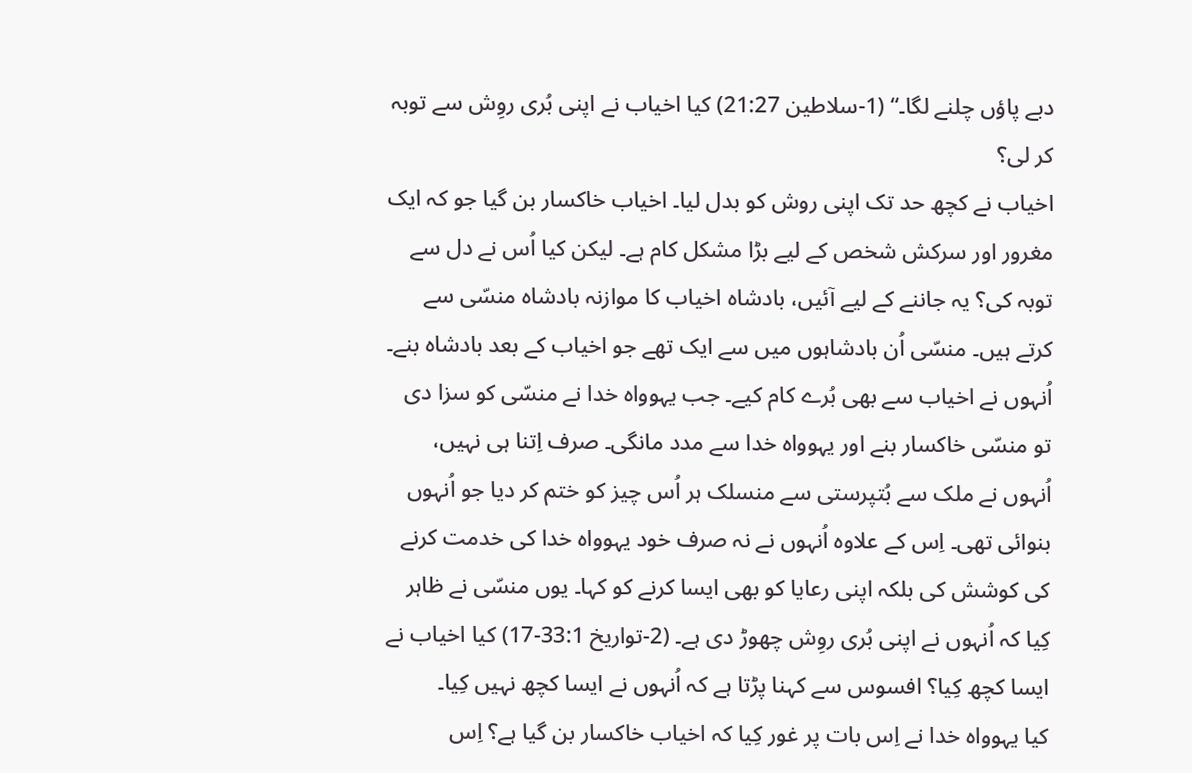دبے پاؤں چلنے لگا۔“ (1-سلاطین 21:27) کیا اخیاب نے اپنی بُری روِش سے توبہ کر لی؟
اخیاب نے کچھ حد تک اپنی روش کو بدل لیا۔ اخیاب خاکسار بن گیا جو کہ ایک مغرور اور سرکش شخص کے لیے بڑا مشکل کام ہے۔ لیکن کیا اُس نے دل سے توبہ کی؟ یہ جاننے کے لیے آئیں، بادشاہ اخیاب کا موازنہ بادشاہ منسّی سے کرتے ہیں۔ منسّی اُن بادشاہوں میں سے ایک تھے جو اخیاب کے بعد بادشاہ بنے۔ اُنہوں نے اخیاب سے بھی بُرے کام کیے۔ جب یہوواہ خدا نے منسّی کو سزا دی تو منسّی خاکسار بنے اور یہوواہ خدا سے مدد مانگی۔ صرف اِتنا ہی نہیں، اُنہوں نے ملک سے بُتپرستی سے منسلک ہر اُس چیز کو ختم کر دیا جو اُنہوں بنوائی تھی۔ اِس کے علاوہ اُنہوں نے نہ صرف خود یہوواہ خدا کی خدمت کرنے کی کوشش کی بلکہ اپنی رعایا کو بھی ایسا کرنے کو کہا۔ یوں منسّی نے ظاہر کِیا کہ اُنہوں نے اپنی بُری روِش چھوڑ دی ہے۔ (2-تواریخ 33:1-17) کیا اخیاب نے ایسا کچھ کِیا؟ افسوس سے کہنا پڑتا ہے کہ اُنہوں نے ایسا کچھ نہیں کِیا۔
کیا یہوواہ خدا نے اِس بات پر غور کِیا کہ اخیاب خاکسار بن گیا ہے؟ اِس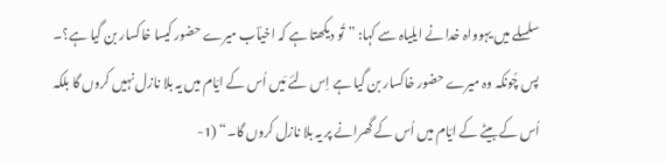سلسلے میں یہوواہ خدا نے ایلیاہ سے کہا: ”تُو دیکھتا ہے کہ اخیاؔب میرے حضور کیسا خاکسار بن گیا ہے؟۔ پس چُونکہ وہ میرے حضور خاکسار بن گیا ہے اِس لئے مَیں اُس کے ایّام میں یہ بلا نازل نہیں کروں گا بلکہ اُس کے بیٹے کے ایّام میں اُس کے گھرانے پر یہ بلا نازل کروں گا۔“ (1-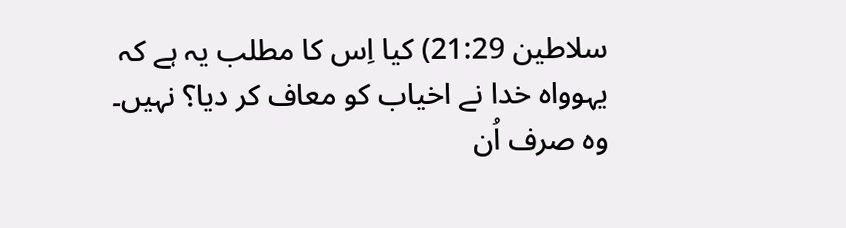سلاطین 21:29) کیا اِس کا مطلب یہ ہے کہ یہوواہ خدا نے اخیاب کو معاف کر دیا؟ نہیں۔ وہ صرف اُن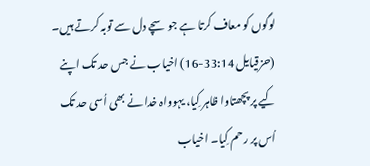لوگوں کو معاف کرتا ہے جو سچے دل سے توبہ کرتے ہیں۔ (حزقیایل 33:14-16) اخیاب نے جس حد تک اپنے کیے پر پچھتاوا ظاہر کِیا، یہوواہ خدا نے بھی اُسی حد تک اُس پر رحم کِیا۔ اخیاب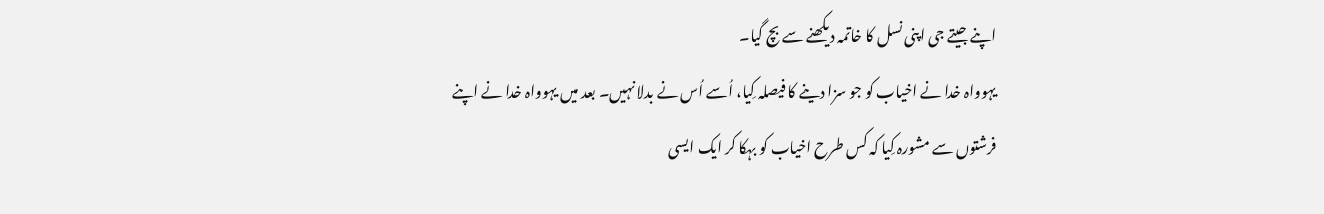اپنے جیتے جی اپنی نسل کا خاتمہ دیکھنے سے بچ گیا۔
یہوواہ خدا نے اخیاب کو جو سزا دینے کا فیصلہ کِیا، اُسے اُس نے بدلا نہیں۔ بعد میں یہوواہ خدا نے اپنے فرشتوں سے مشورہ کِیا کہ کس طرح اخیاب کو بہکا کر ایک ایسی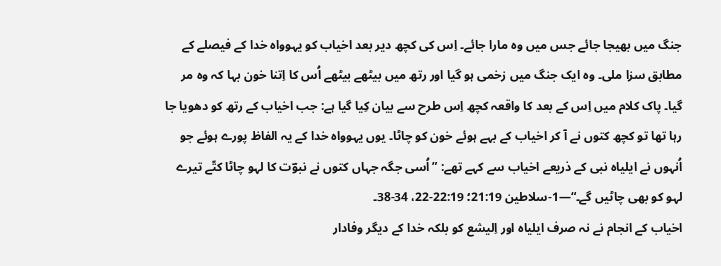جنگ میں بھیجا جائے جس میں وہ مارا جائے۔ اِس کی کچھ دیر بعد اخیاب کو یہوواہ خدا کے فیصلے کے مطابق سزا ملی۔ وہ ایک جنگ میں زخمی ہو گیا اور رتھ میں بیٹھے بیٹھے اُس کا اِتنا خون بہا کہ وہ مر گیا۔ پاک کلام میں اِس کے بعد کا واقعہ کچھ اِس طرح سے بیان کِیا گیا ہے: جب اخیاب کے رتھ کو دھویا جا رہا تھا تو کچھ کتوں نے آ کر اخیاب کے بہے ہوئے خون کو چاٹا۔ یوں یہوواہ خدا کے یہ الفاظ پورے ہوئے جو اُنہوں نے ایلیاہ نبی کے ذریعے اخیاب سے کہے تھے: ”اُسی جگہ جہاں کتوں نے نبوؔت کا لہو چاٹا کتّے تیرے لہو کو بھی چاٹیں گے۔“—1-سلاطین 21:19؛ 22:19-22، 34-38۔
اخیاب کے انجام نے نہ صرف ایلیاہ اور اِلیشع کو بلکہ خدا کے دیگر وفادار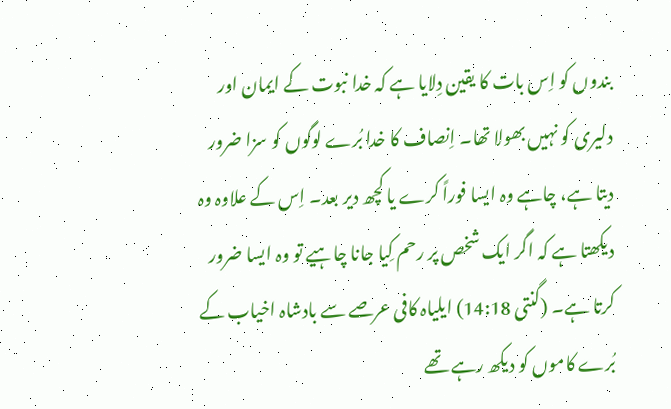بندوں کو اِس بات کا یقین دِلایا ہے کہ خدا نبوت کے ایمان اور دلیری کو نہیں بھولا تھا۔ اِنصاف کا خدا بُرے لوگوں کو سزا ضرور دیتا ہے، چاہے وہ ایسا فوراً کرے یا کچھ دیر بعد۔ اِس کے علاوہ وہ دیکھتا ہے کہ اگر ایک شخص پر رحم کِیا جانا چاہیے تو وہ ایسا ضرور کرتا ہے۔ (گنتی 14:18) ایلیاہ کافی عرصے سے بادشاہ اخیاب کے بُرے کاموں کو دیکھ رہے تھے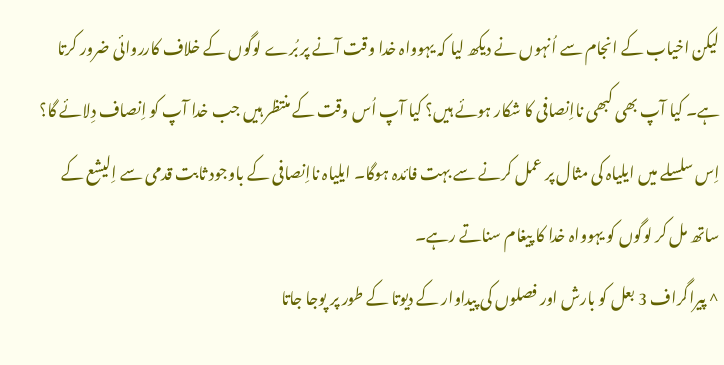لیکن اخیاب کے انجام سے اُنہوں نے دیکھ لیا کہ یہوواہ خدا وقت آنے پر بُرے لوگوں کے خلاف کارروائی ضرور کرتا ہے۔ کیا آپ بھی کبھی نااِنصافی کا شکار ہوئے ہیں؟ کیا آپ اُس وقت کے منتظر ہیں جب خدا آپ کو اِنصاف دِلائے گا؟ اِس سلسلے میں ایلیاہ کی مثال پر عمل کرنے سے بہت فائدہ ہوگا۔ ایلیاہ نااِنصافی کے باوجود ثابت قدمی سے اِلیشع کے ساتھ مل کر لوگوں کو یہوواہ خدا کا پیغام سناتے رہے۔
^ پیراگراف 3 بعل کو بارش اور فصلوں کی پیداوار کے دیوتا کے طور پر پوجا جاتا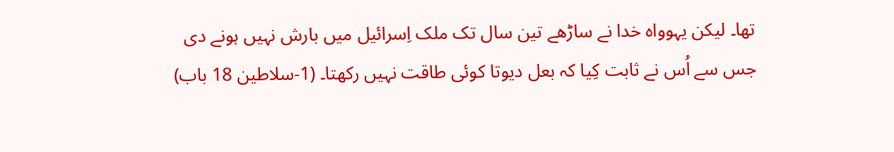تھا۔ لیکن یہوواہ خدا نے ساڑھے تین سال تک ملک اِسرائیل میں بارش نہیں ہونے دی جس سے اُس نے ثابت کِیا کہ بعل دیوتا کوئی طاقت نہیں رکھتا۔ (1-سلاطین 18 باب)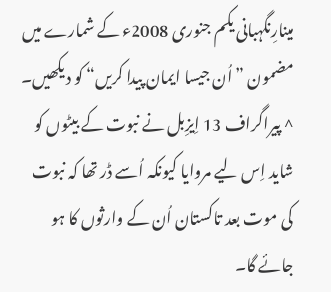مینارِنگہبانی یکم جنوری 2008ء کے شمارے میں مضمون ”اُن جیسا ایمان پیدا کریں“ کو دیکھیں۔
^ پیراگراف 13 اِیزِبل نے نبوت کے بیٹوں کو شاید اِس لیے مروایا کیونکہ اُسے ڈر تھا کہ نبوت کی موت بعد تاکستان اُن کے وارثوں کا ہو جائے گا۔